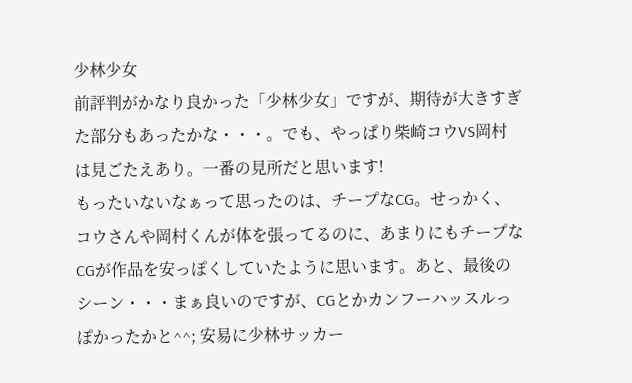少林少女
前評判がかなり良かった「少林少女」ですが、期待が大きすぎた部分もあったかな・・・。でも、やっぱり柴崎コウVS岡村は見ごたえあり。一番の見所だと思います!
もったいないなぁって思ったのは、チープなCG。せっかく、コウさんや岡村くんが体を張ってるのに、あまりにもチープなCGが作品を安っぽくしていたように思います。あと、最後のシーン・・・まぁ良いのですが、CGとかカンフーハッスルっぽかったかと^^; 安易に少林サッカー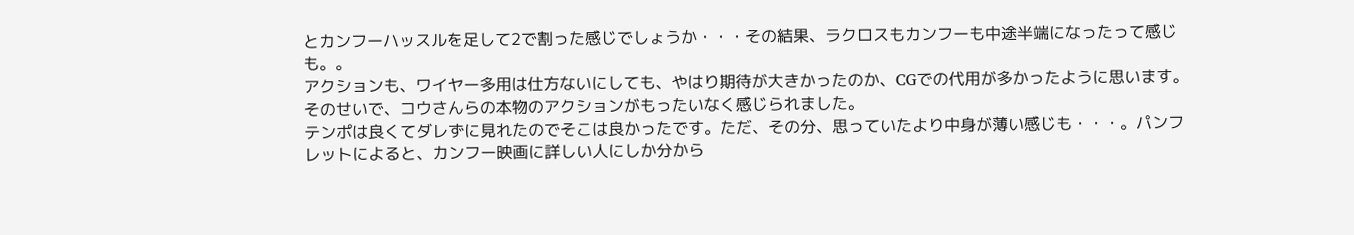とカンフーハッスルを足して2で割った感じでしょうか・・・その結果、ラクロスもカンフーも中途半端になったって感じも。。
アクションも、ワイヤー多用は仕方ないにしても、やはり期待が大きかったのか、CGでの代用が多かったように思います。そのせいで、コウさんらの本物のアクションがもったいなく感じられました。
テンポは良くてダレずに見れたのでそこは良かったです。ただ、その分、思っていたより中身が薄い感じも・・・。パンフレットによると、カンフー映画に詳しい人にしか分から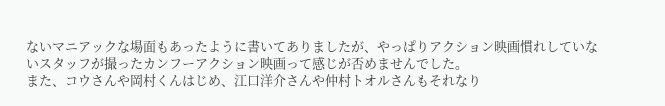ないマニアックな場面もあったように書いてありましたが、やっぱりアクション映画慣れしていないスタッフが撮ったカンフーアクション映画って感じが否めませんでした。
また、コウさんや岡村くんはじめ、江口洋介さんや仲村トオルさんもそれなり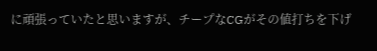に頑張っていたと思いますが、チープなCGがその値打ちを下げ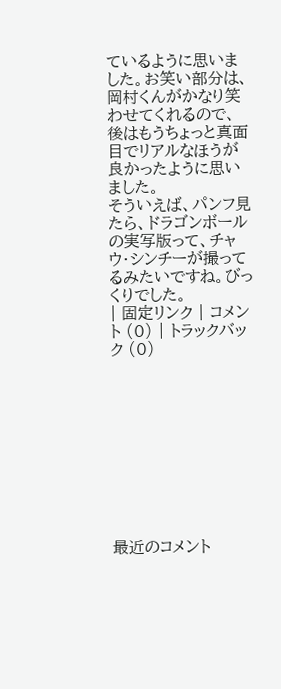ているように思いました。お笑い部分は、岡村くんがかなり笑わせてくれるので、後はもうちょっと真面目でリアルなほうが良かったように思いました。
そういえば、パンフ見たら、ドラゴンボールの実写版って、チャウ・シンチーが撮ってるみたいですね。びっくりでした。
| 固定リンク | コメント (0) | トラックバック (0)










最近のコメント